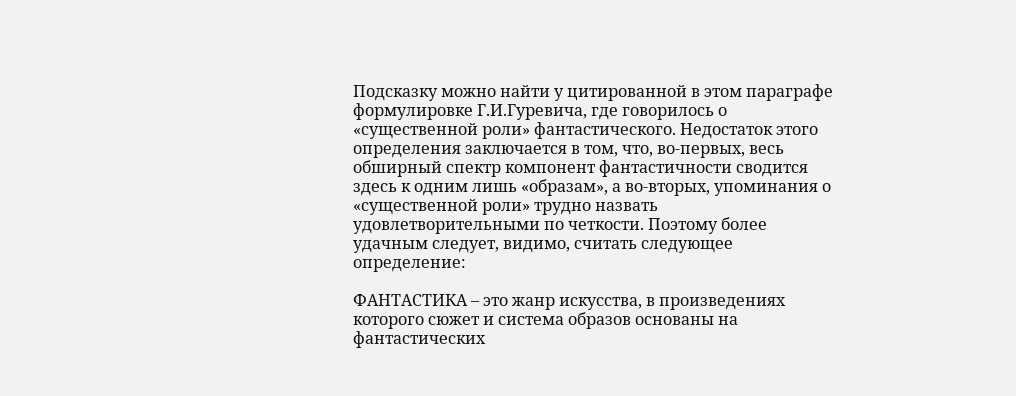Подсказку можно найти у цитированной в этом параграфе формулировке Г.И.Гуревича, где говорилось о «существенной роли» фантастического. Недостаток этого определения заключается в том, что, во-первых, весь обширный спектр компонент фантастичности сводится здесь к одним лишь «образам», а во-вторых, упоминания о «существенной роли» трудно назвать удовлетворительными по четкости. Поэтому более удачным следует, видимо, считать следующее определение:

ФАНТАСТИКА – это жанр искусства, в произведениях которого сюжет и система образов основаны на фантастических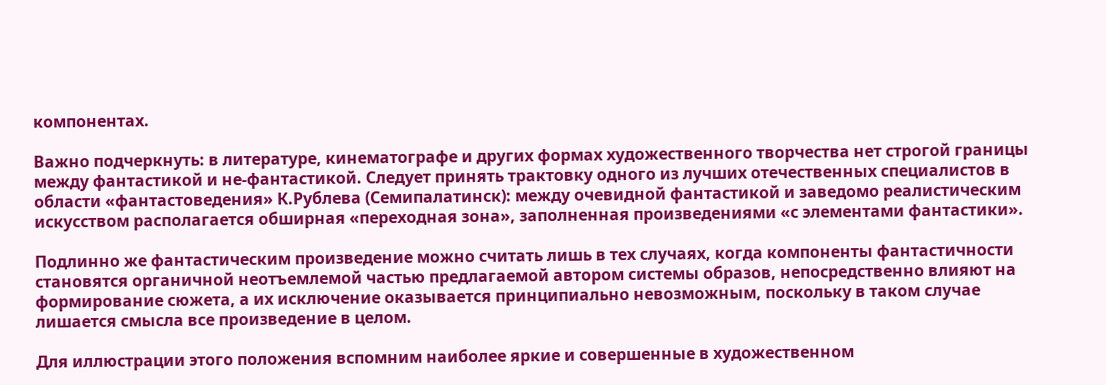компонентах.

Важно подчеркнуть: в литературе, кинематографе и других формах художественного творчества нет строгой границы между фантастикой и не-фантастикой. Следует принять трактовку одного из лучших отечественных специалистов в области «фантастоведения» К.Рублева (Семипалатинск): между очевидной фантастикой и заведомо реалистическим искусством располагается обширная «переходная зона», заполненная произведениями «с элементами фантастики».

Подлинно же фантастическим произведение можно считать лишь в тех случаях, когда компоненты фантастичности становятся органичной неотъемлемой частью предлагаемой автором системы образов, непосредственно влияют на формирование сюжета, а их исключение оказывается принципиально невозможным, поскольку в таком случае лишается смысла все произведение в целом.

Для иллюстрации этого положения вспомним наиболее яркие и совершенные в художественном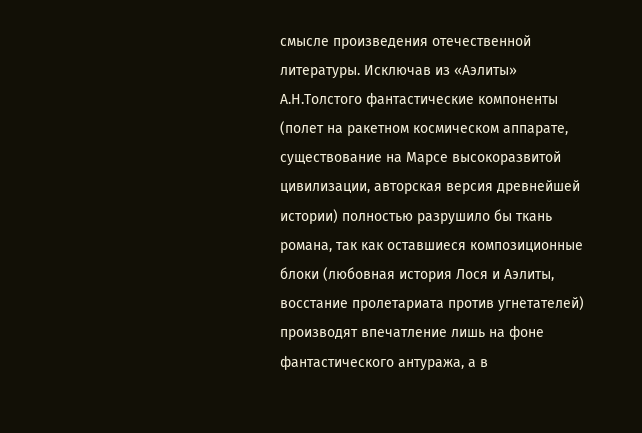смысле произведения отечественной литературы. Исключав из «Аэлиты» А.Н.Толстого фантастические компоненты (полет на ракетном космическом аппарате, существование на Марсе высокоразвитой цивилизации, авторская версия древнейшей истории) полностью разрушило бы ткань романа, так как оставшиеся композиционные блоки (любовная история Лося и Аэлиты, восстание пролетариата против угнетателей) производят впечатление лишь на фоне фантастического антуража, а в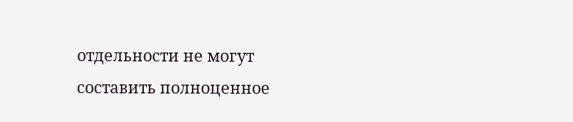отдельности не могут составить полноценное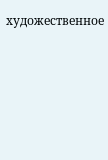художественное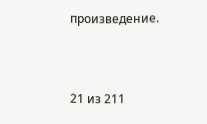произведение.



21 из 211